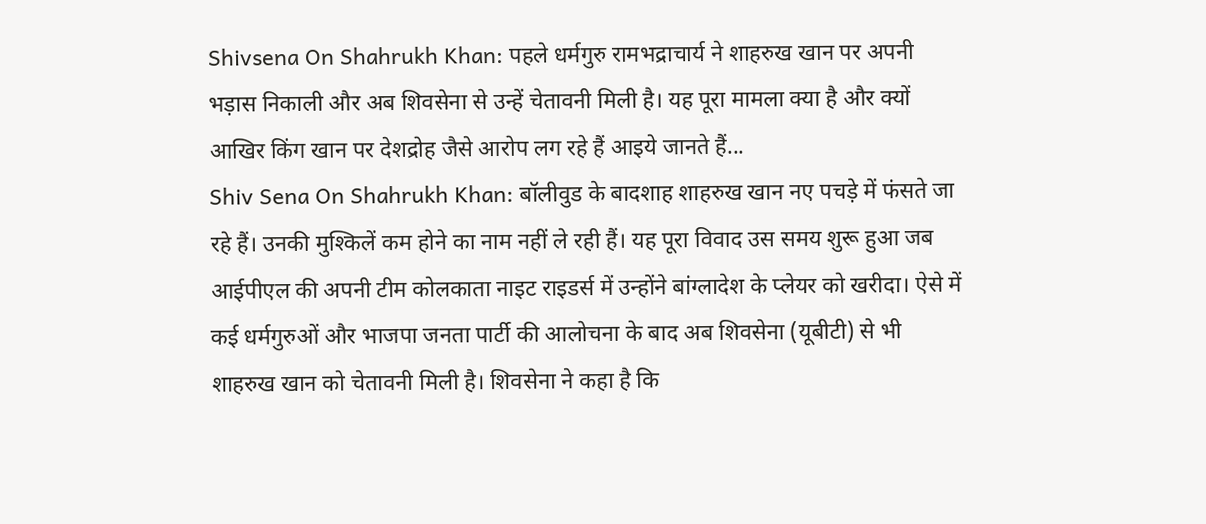Shivsena On Shahrukh Khan: पहले धर्मगुरु रामभद्राचार्य ने शाहरुख खान पर अपनी भड़ास निकाली और अब शिवसेना से उन्हें चेतावनी मिली है। यह पूरा मामला क्या है और क्यों आखिर किंग खान पर देशद्रोह जैसे आरोप लग रहे हैं आइये जानते हैं...
Shiv Sena On Shahrukh Khan: बॉलीवुड के बादशाह शाहरुख खान नए पचड़े में फंसते जा रहे हैं। उनकी मुश्किलें कम होने का नाम नहीं ले रही हैं। यह पूरा विवाद उस समय शुरू हुआ जब आईपीएल की अपनी टीम कोलकाता नाइट राइडर्स में उन्होंने बांग्लादेश के प्लेयर को खरीदा। ऐसे में कई धर्मगुरुओं और भाजपा जनता पार्टी की आलोचना के बाद अब शिवसेना (यूबीटी) से भी शाहरुख खान को चेतावनी मिली है। शिवसेना ने कहा है कि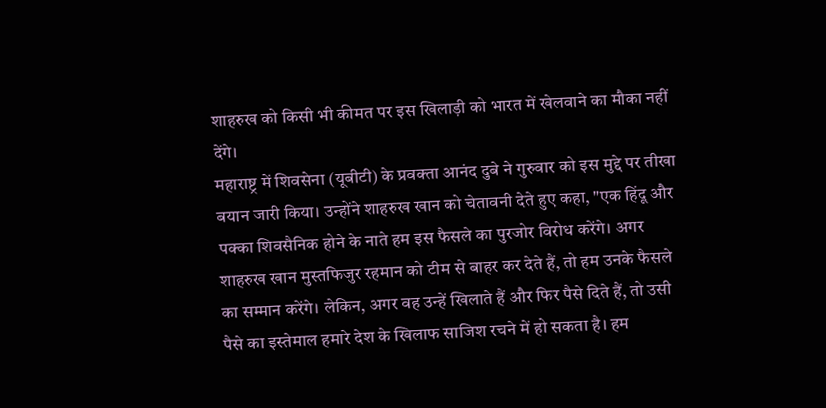शाहरुख को किसी भी कीमत पर इस खिलाड़ी को भारत में खेलवाने का मौका नहीं देंगे।
महाराष्ट्र में शिवसेना (यूबीटी) के प्रवक्ता आनंद दुबे ने गुरुवार को इस मुद्दे पर तीखा बयान जारी किया। उन्होंने शाहरुख खान को चेतावनी देते हुए कहा, "एक हिंदू और पक्का शिवसैनिक होने के नाते हम इस फैसले का पुरजोर विरोध करेंगे। अगर शाहरुख खान मुस्तफिजुर रहमान को टीम से बाहर कर देते हैं, तो हम उनके फैसले का सम्मान करेंगे। लेकिन, अगर वह उन्हें खिलाते हैं और फिर पैसे दिते हैं, तो उसी पैसे का इस्तेमाल हमारे देश के खिलाफ साजिश रचने में हो सकता है। हम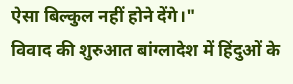ऐसा बिल्कुल नहीं होने देंगे।"
विवाद की शुरुआत बांग्लादेश में हिंदुओं के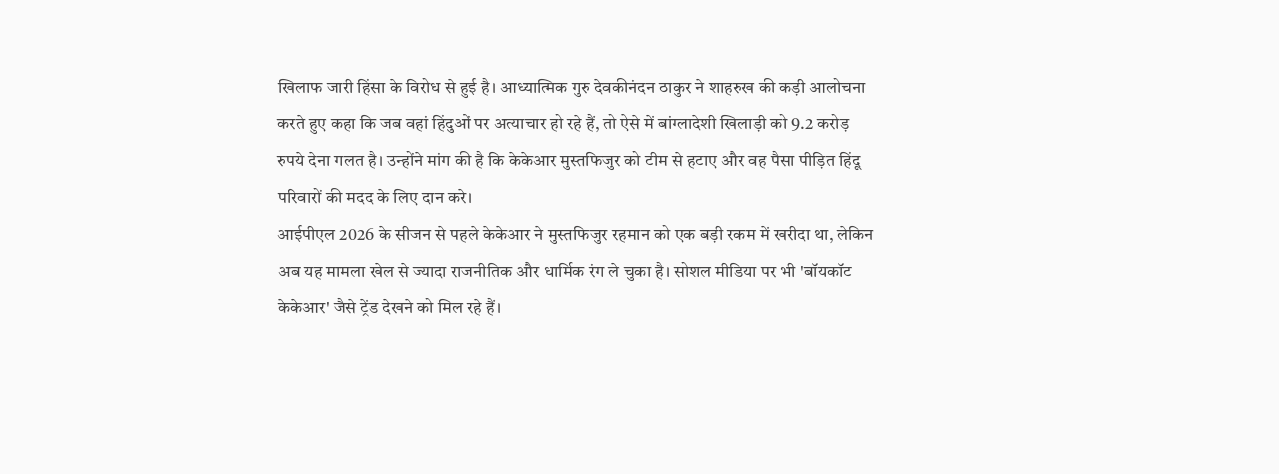खिलाफ जारी हिंसा के विरोध से हुई है। आध्यात्मिक गुरु देवकीनंदन ठाकुर ने शाहरुख की कड़ी आलोचना करते हुए कहा कि जब वहां हिंदुओं पर अत्याचार हो रहे हैं, तो ऐसे में बांग्लादेशी खिलाड़ी को 9.2 करोड़ रुपये देना गलत है। उन्होंने मांग की है कि केकेआर मुस्तफिजुर को टीम से हटाए और वह पैसा पीड़ित हिंदू परिवारों की मदद के लिए दान करे।
आईपीएल 2026 के सीजन से पहले केकेआर ने मुस्तफिजुर रहमान को एक बड़ी रकम में खरीदा था, लेकिन अब यह मामला खेल से ज्यादा राजनीतिक और धार्मिक रंग ले चुका है। सोशल मीडिया पर भी 'बॉयकॉट केकेआर' जैसे ट्रेंड देखने को मिल रहे हैं।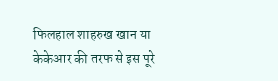फिलहाल शाहरुख खान या केकेआर की तरफ से इस पूरे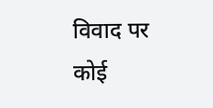विवाद पर कोई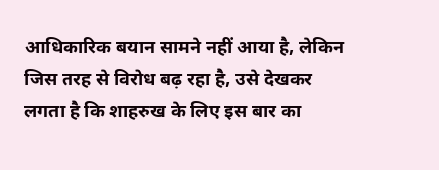आधिकारिक बयान सामने नहीं आया है, लेकिन जिस तरह से विरोध बढ़ रहा है, उसे देखकर लगता है कि शाहरुख के लिए इस बार का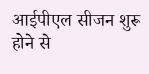आईपीएल सीजन शुरू होने से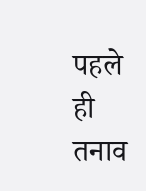पहले ही तनाव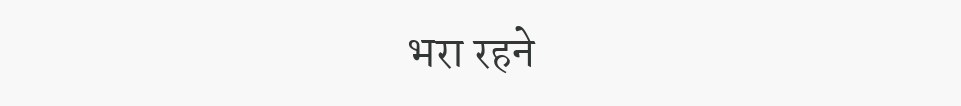भरा रहने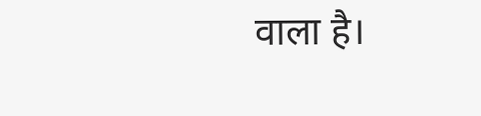वाला है।